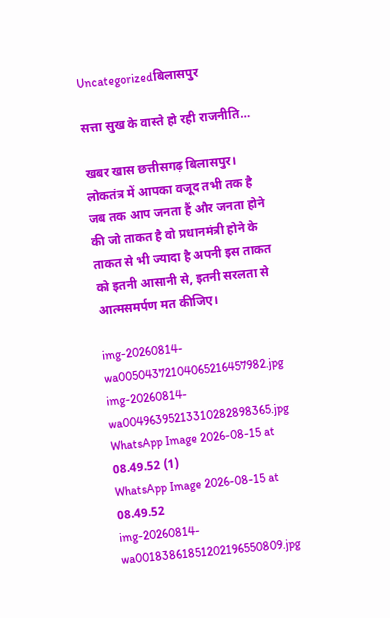Uncategorizedबिलासपुर

सत्ता सुख के वास्ते हो रही राजनीति…

खबर खास छत्तीसगढ़ बिलासपुर। लोकतंत्र में आपका वजूद तभी तक है जब तक आप जनता हैं और जनता होने की जो ताकत है वो प्रधानमंत्री होने के ताकत से भी ज्यादा है अपनी इस ताकत को इतनी आसानी से, इतनी सरलता से आत्मसमर्पण मत कीजिए।

img-20260814-wa00504372104065216457982.jpg
img-20260814-wa00496395213310282898365.jpg
WhatsApp Image 2026-08-15 at 08.49.52 (1)
WhatsApp Image 2026-08-15 at 08.49.52
img-20260814-wa00183861851202196550809.jpg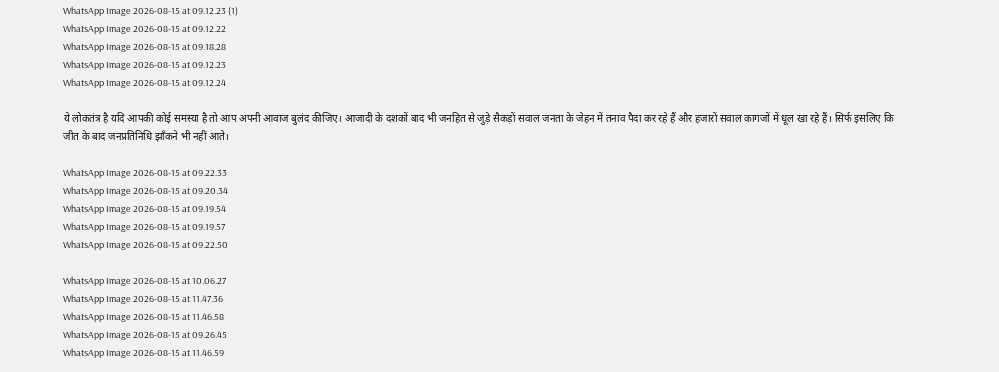WhatsApp Image 2026-08-15 at 09.12.23 (1)
WhatsApp Image 2026-08-15 at 09.12.22
WhatsApp Image 2026-08-15 at 09.18.28
WhatsApp Image 2026-08-15 at 09.12.23
WhatsApp Image 2026-08-15 at 09.12.24

ये लोकतंत्र है यदि आपकी कोई समस्या है तो आप अपनी आवाज बुलंद कीजिए। आजादी के दशकों बाद भी जनहित से जुड़े सैकड़ों सवाल जनता के जेहन में तनाव पैदा कर रहे हैं और हजारों सवाल कागजों में धूल खा रहे हैं। सिर्फ इसलिए कि जीत के बाद जनप्रतिनिधि झाँकने भी नहीं आते।

WhatsApp Image 2026-08-15 at 09.22.33
WhatsApp Image 2026-08-15 at 09.20.34
WhatsApp Image 2026-08-15 at 09.19.54
WhatsApp Image 2026-08-15 at 09.19.57
WhatsApp Image 2026-08-15 at 09.22.50

WhatsApp Image 2026-08-15 at 10.06.27
WhatsApp Image 2026-08-15 at 11.47.36
WhatsApp Image 2026-08-15 at 11.46.58
WhatsApp Image 2026-08-15 at 09.26.45
WhatsApp Image 2026-08-15 at 11.46.59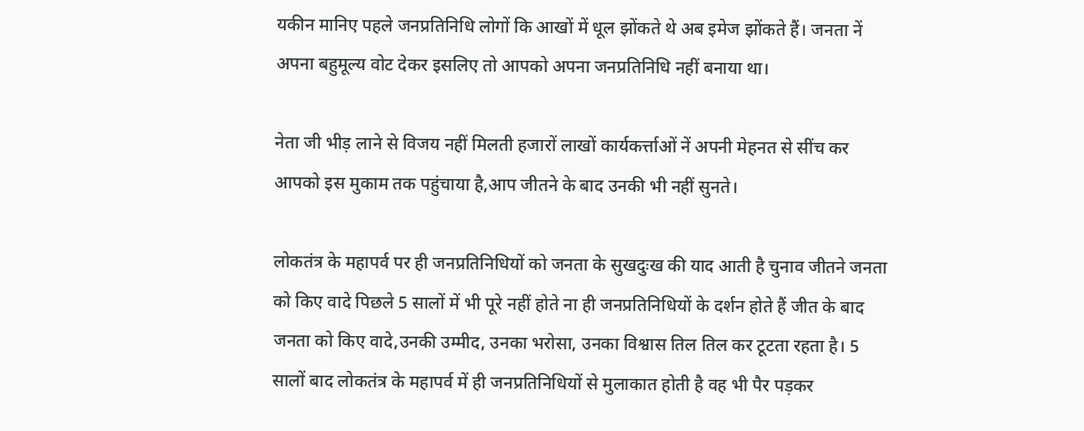यकीन मानिए पहले जनप्रतिनिधि लोगों कि आखों में धूल झोंकते थे अब इमेज झोंकते हैं। जनता नें अपना बहुमूल्य वोट देकर इसलिए तो आपको अपना जनप्रतिनिधि नहीं बनाया था।

नेता जी भीड़ लाने से विजय नहीं मिलती हजारों लाखों कार्यकर्त्ताओं नें अपनी मेहनत से सींच कर आपको इस मुकाम तक पहुंचाया है,आप जीतने के बाद उनकी भी नहीं सुनते।

लोकतंत्र के महापर्व पर ही जनप्रतिनिधियों को जनता के सुखदुःख की याद आती है चुनाव जीतने जनता को किए वादे पिछले 5 सालों में भी पूरे नहीं होते ना ही जनप्रतिनिधियों के दर्शन होते हैं जीत के बाद जनता को किए वादे,उनकी उम्मीद, उनका भरोसा, उनका विश्वास तिल तिल कर टूटता रहता है। 5 सालों बाद लोकतंत्र के महापर्व में ही जनप्रतिनिधियों से मुलाकात होती है वह भी पैर पड़कर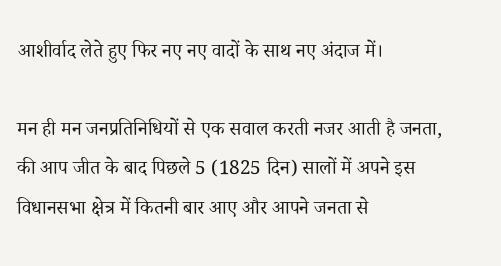आशीर्वाद लेते हुए फिर नए नए वादों के साथ नए अंदाज में।

मन ही मन जनप्रतिनिधियों से एक सवाल करती नजर आती है जनता, की आप जीत के बाद पिछले 5 (1825 दिन) सालों में अपने इस विधानसभा क्षेत्र में कितनी बार आए और आपने जनता से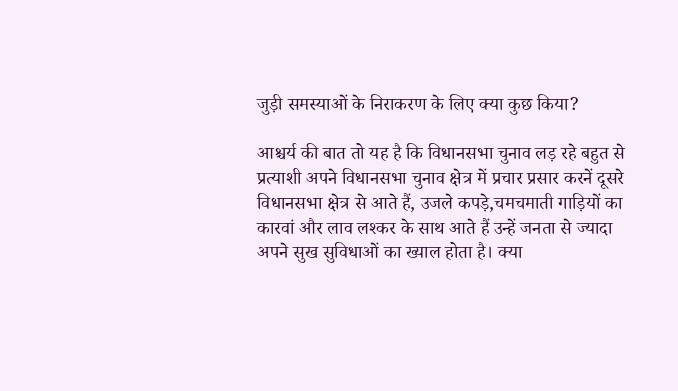जुड़ी समस्याओं के निराकरण के लिए क्या कुछ किया?

आश्चर्य की बात तो यह है कि विधानसभा चुनाव लड़ रहे बहुत से प्रत्याशी अपने विधानसभा चुनाव क्षेत्र में प्रचार प्रसार करनें दूसरे विधानसभा क्षेत्र से आते हैं, उजले कपड़े,चमचमाती गाड़ियों का कारवां और लाव लश्कर के साथ आते हैं उन्हें जनता से ज्यादा अपने सुख सुविधाओं का ख्याल होता है। क्या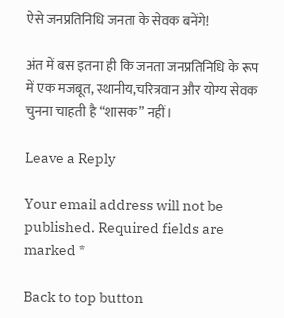ऐसे जनप्रतिनिधि जनता के सेवक बनेंगे!

अंत में बस इतना ही कि जनता जनप्रतिनिधि के रूप में एक मजबूत, स्थानीय,चरित्रवान और योग्य सेवक चुनना चाहती है “शासक” नहीं।

Leave a Reply

Your email address will not be published. Required fields are marked *

Back to top button